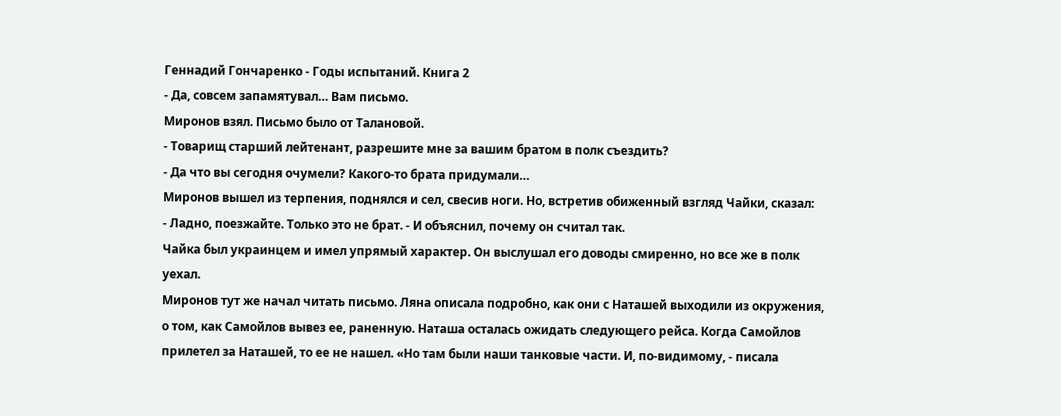Геннадий Гончаренко - Годы испытаний. Книга 2
- Да, совсем запамятувал… Вам письмо.
Миронов взял. Письмо было от Талановой.
- Товарищ старший лейтенант, разрешите мне за вашим братом в полк съездить?
- Да что вы сегодня очумели? Какого-то брата придумали…
Миронов вышел из терпения, поднялся и сел, свесив ноги. Но, встретив обиженный взгляд Чайки, сказал:
- Ладно, поезжайте. Только это не брат. - И объяснил, почему он считал так.
Чайка был украинцем и имел упрямый характер. Он выслушал его доводы смиренно, но все же в полк уехал.
Миронов тут же начал читать письмо. Ляна описала подробно, как они с Наташей выходили из окружения, о том, как Самойлов вывез ее, раненную. Наташа осталась ожидать следующего рейса. Когда Самойлов прилетел за Наташей, то ее не нашел. «Но там были наши танковые части. И, по-видимому, - писала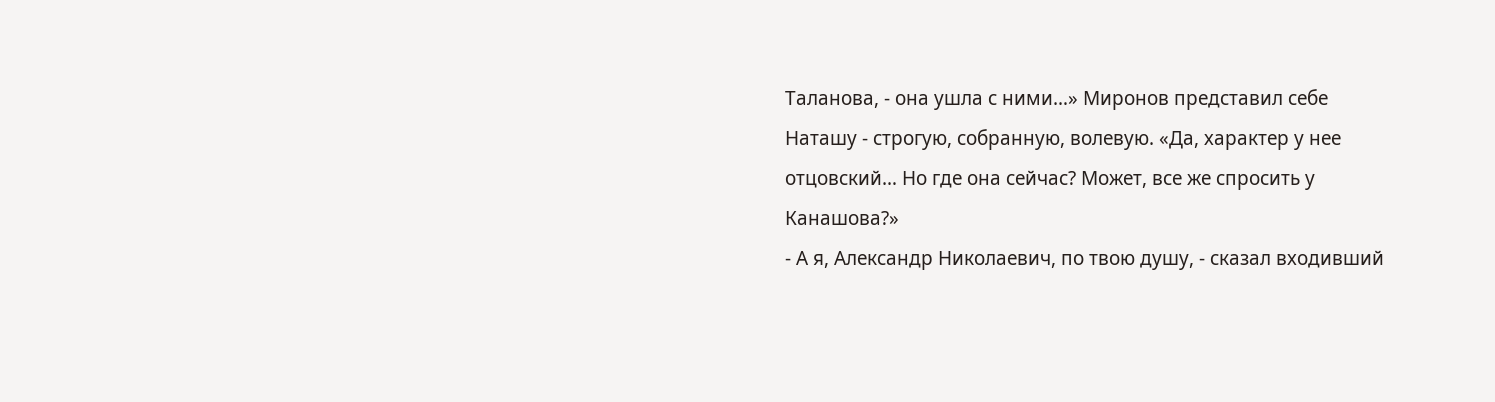Таланова, - она ушла с ними…» Миронов представил себе Наташу - строгую, собранную, волевую. «Да, характер у нее отцовский… Но где она сейчас? Может, все же спросить у Канашова?»
- А я, Александр Николаевич, по твою душу, - сказал входивший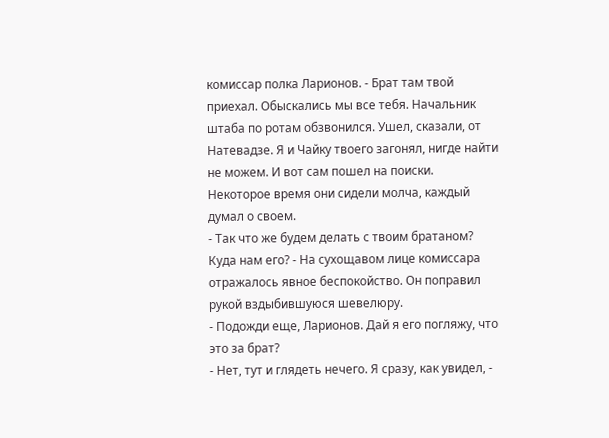комиссар полка Ларионов. - Брат там твой приехал. Обыскались мы все тебя. Начальник штаба по ротам обзвонился. Ушел, сказали, от Натевадзе. Я и Чайку твоего загонял, нигде найти не можем. И вот сам пошел на поиски.
Некоторое время они сидели молча, каждый думал о своем.
- Так что же будем делать с твоим братаном? Куда нам его? - На сухощавом лице комиссара отражалось явное беспокойство. Он поправил рукой вздыбившуюся шевелюру.
- Подожди еще, Ларионов. Дай я его погляжу, что это за брат?
- Нет, тут и глядеть нечего. Я сразу, как увидел, -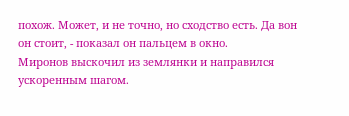похож. Может, и не точно, но сходство есть. Да вон он стоит, - показал он пальцем в окно.
Миронов выскочил из землянки и направился ускоренным шагом.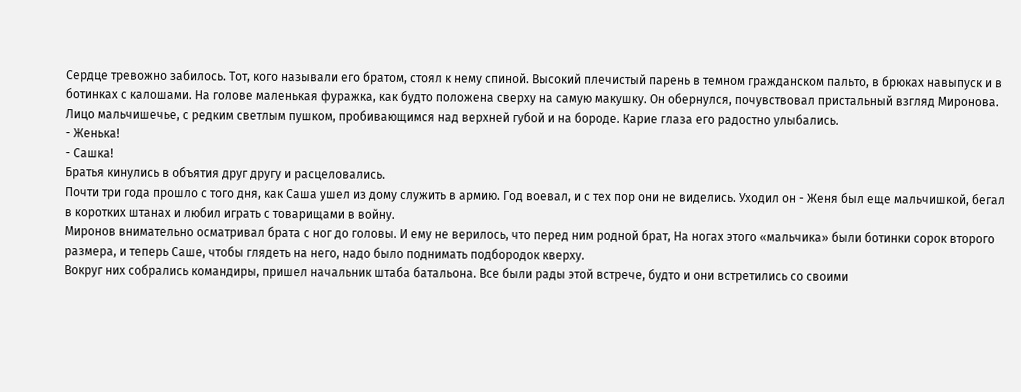Сердце тревожно забилось. Тот, кого называли его братом, стоял к нему спиной. Высокий плечистый парень в темном гражданском пальто, в брюках навыпуск и в ботинках с калошами. На голове маленькая фуражка, как будто положена сверху на самую макушку. Он обернулся, почувствовал пристальный взгляд Миронова. Лицо мальчишечье, с редким светлым пушком, пробивающимся над верхней губой и на бороде. Карие глаза его радостно улыбались.
- Женька!
- Сашка!
Братья кинулись в объятия друг другу и расцеловались.
Почти три года прошло с того дня, как Саша ушел из дому служить в армию. Год воевал, и с тех пор они не виделись. Уходил он - Женя был еще мальчишкой, бегал в коротких штанах и любил играть с товарищами в войну.
Миронов внимательно осматривал брата с ног до головы. И ему не верилось, что перед ним родной брат, На ногах этого «мальчика» были ботинки сорок второго размера, и теперь Саше, чтобы глядеть на него, надо было поднимать подбородок кверху.
Вокруг них собрались командиры, пришел начальник штаба батальона. Все были рады этой встрече, будто и они встретились со своими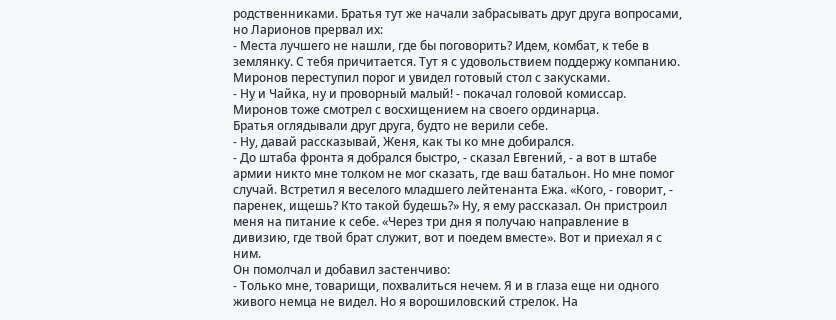родственниками. Братья тут же начали забрасывать друг друга вопросами, но Ларионов прервал их:
- Места лучшего не нашли, где бы поговорить? Идем, комбат, к тебе в землянку. С тебя причитается. Тут я с удовольствием поддержу компанию.
Миронов переступил порог и увидел готовый стол с закусками.
- Ну и Чайка, ну и проворный малый! - покачал головой комиссар.
Миронов тоже смотрел с восхищением на своего ординарца.
Братья оглядывали друг друга, будто не верили себе.
- Ну, давай рассказывай, Женя, как ты ко мне добирался.
- До штаба фронта я добрался быстро, - сказал Евгений, - а вот в штабе армии никто мне толком не мог сказать, где ваш батальон. Но мне помог случай. Встретил я веселого младшего лейтенанта Ежа. «Кого, - говорит, - паренек, ищешь? Кто такой будешь?» Ну, я ему рассказал. Он пристроил меня на питание к себе. «Через три дня я получаю направление в дивизию, где твой брат служит, вот и поедем вместе». Вот и приехал я с ним.
Он помолчал и добавил застенчиво:
- Только мне, товарищи, похвалиться нечем. Я и в глаза еще ни одного живого немца не видел. Но я ворошиловский стрелок. На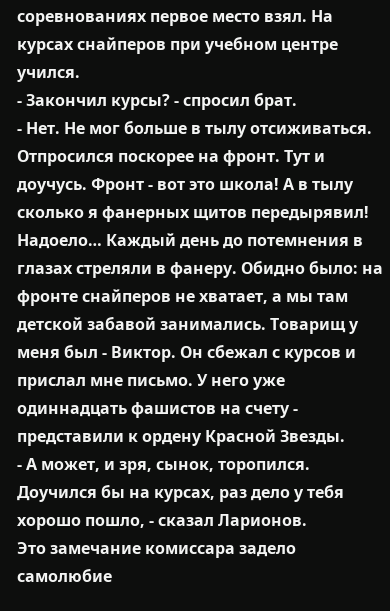соревнованиях первое место взял. На курсах снайперов при учебном центре учился.
- Закончил курсы? - спросил брат.
- Нет. Не мог больше в тылу отсиживаться. Отпросился поскорее на фронт. Тут и доучусь. Фронт - вот это школа! А в тылу сколько я фанерных щитов передырявил! Надоело… Каждый день до потемнения в глазах стреляли в фанеру. Обидно было: на фронте снайперов не хватает, а мы там детской забавой занимались. Товарищ у меня был - Виктор. Он сбежал с курсов и прислал мне письмо. У него уже одиннадцать фашистов на счету - представили к ордену Красной Звезды.
- А может, и зря, сынок, торопился. Доучился бы на курсах, раз дело у тебя хорошо пошло, - сказал Ларионов.
Это замечание комиссара задело самолюбие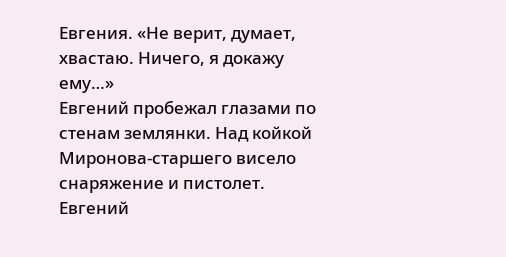Евгения. «Не верит, думает, хвастаю. Ничего, я докажу ему…»
Евгений пробежал глазами по стенам землянки. Над койкой Миронова-старшего висело снаряжение и пистолет. Евгений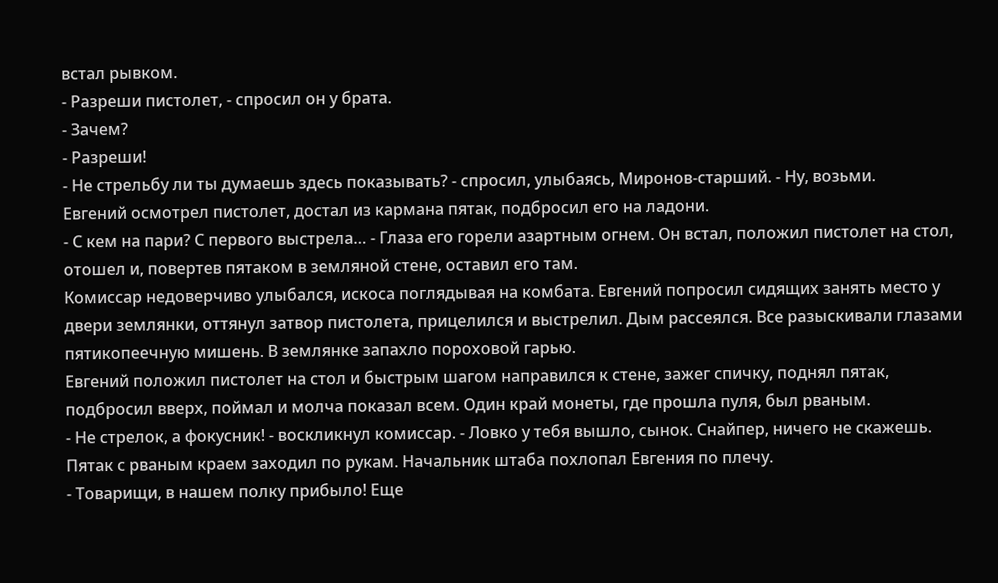встал рывком.
- Разреши пистолет, - спросил он у брата.
- Зачем?
- Разреши!
- Не стрельбу ли ты думаешь здесь показывать? - спросил, улыбаясь, Миронов-старший. - Ну, возьми.
Евгений осмотрел пистолет, достал из кармана пятак, подбросил его на ладони.
- С кем на пари? С первого выстрела… - Глаза его горели азартным огнем. Он встал, положил пистолет на стол, отошел и, повертев пятаком в земляной стене, оставил его там.
Комиссар недоверчиво улыбался, искоса поглядывая на комбата. Евгений попросил сидящих занять место у двери землянки, оттянул затвор пистолета, прицелился и выстрелил. Дым рассеялся. Все разыскивали глазами пятикопеечную мишень. В землянке запахло пороховой гарью.
Евгений положил пистолет на стол и быстрым шагом направился к стене, зажег спичку, поднял пятак, подбросил вверх, поймал и молча показал всем. Один край монеты, где прошла пуля, был рваным.
- Не стрелок, а фокусник! - воскликнул комиссар. - Ловко у тебя вышло, сынок. Снайпер, ничего не скажешь.
Пятак с рваным краем заходил по рукам. Начальник штаба похлопал Евгения по плечу.
- Товарищи, в нашем полку прибыло! Еще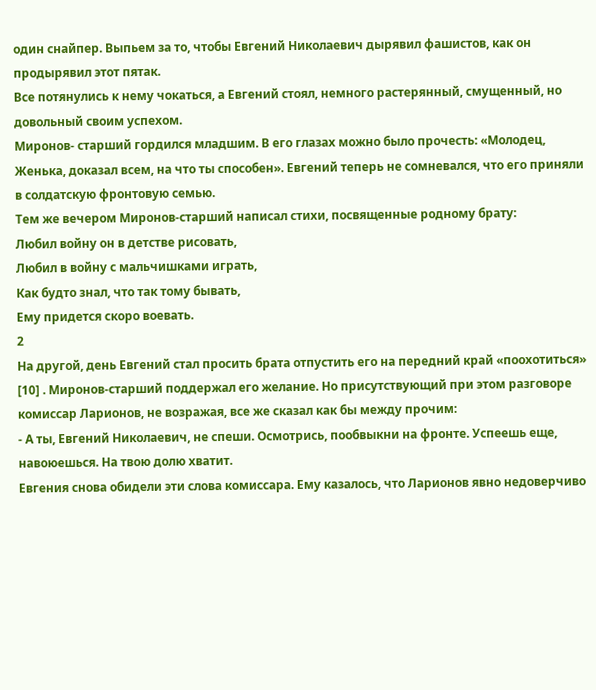один снайпер. Выпьем за то, чтобы Евгений Николаевич дырявил фашистов, как он продырявил этот пятак.
Все потянулись к нему чокаться, а Евгений стоял, немного растерянный, смущенный, но довольный своим успехом.
Миронов- старший гордился младшим. В его глазах можно было прочесть: «Молодец, Женька, доказал всем, на что ты способен». Евгений теперь не сомневался, что его приняли в солдатскую фронтовую семью.
Тем же вечером Миронов-старший написал стихи, посвященные родному брату:
Любил войну он в детстве рисовать,
Любил в войну с мальчишками играть,
Как будто знал, что так тому бывать,
Ему придется скоро воевать.
2
На другой, день Евгений стал просить брата отпустить его на передний край «поохотиться» [10] . Миронов-старший поддержал его желание. Но присутствующий при этом разговоре комиссар Ларионов, не возражая, все же сказал как бы между прочим:
- А ты, Евгений Николаевич, не спеши. Осмотрись, пообвыкни на фронте. Успеешь еще, навоюешься. На твою долю хватит.
Евгения снова обидели эти слова комиссара. Ему казалось, что Ларионов явно недоверчиво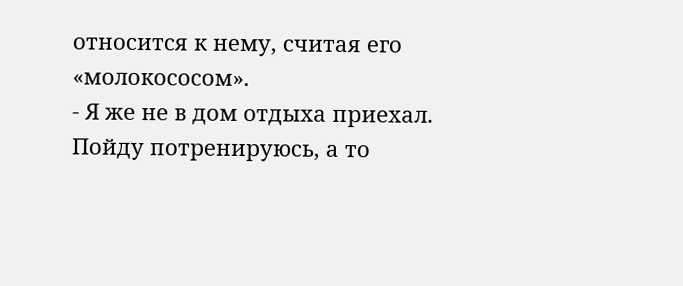относится к нему, считая его «молокососом».
- Я же не в дом отдыха приехал. Пойду потренируюсь, а то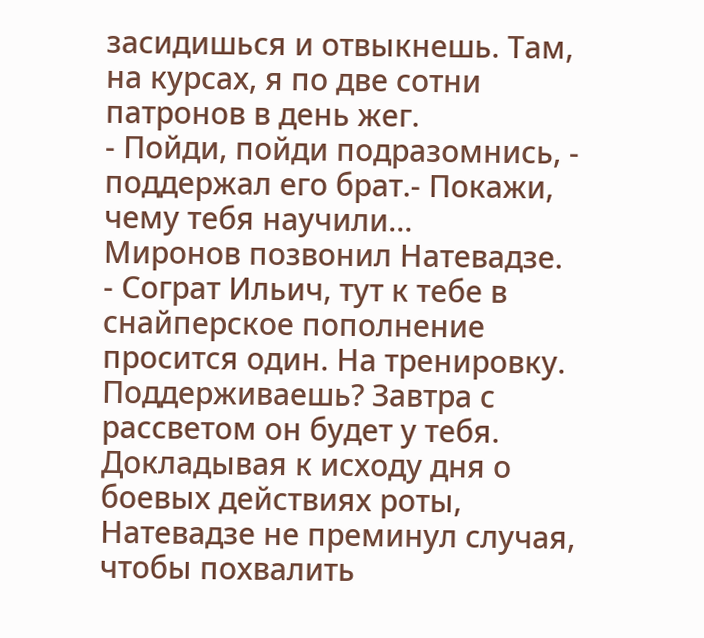засидишься и отвыкнешь. Там, на курсах, я по две сотни патронов в день жег.
- Пойди, пойди подразомнись, - поддержал его брат.- Покажи, чему тебя научили…
Миронов позвонил Натевадзе.
- Сограт Ильич, тут к тебе в снайперское пополнение просится один. На тренировку. Поддерживаешь? Завтра с рассветом он будет у тебя.
Докладывая к исходу дня о боевых действиях роты, Натевадзе не преминул случая, чтобы похвалить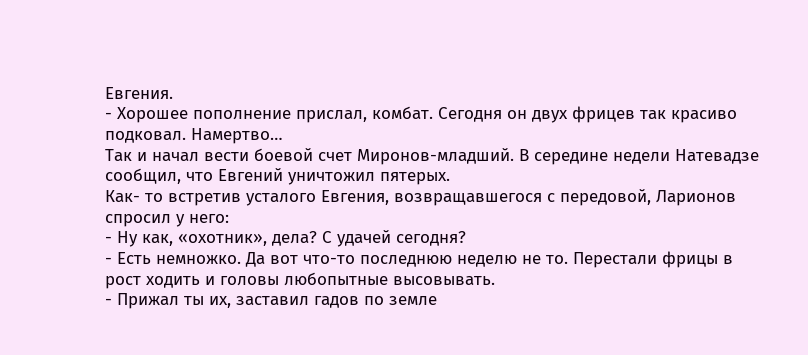Евгения.
- Хорошее пополнение прислал, комбат. Сегодня он двух фрицев так красиво подковал. Намертво…
Так и начал вести боевой счет Миронов-младший. В середине недели Натевадзе сообщил, что Евгений уничтожил пятерых.
Как- то встретив усталого Евгения, возвращавшегося с передовой, Ларионов спросил у него:
- Ну как, «охотник», дела? С удачей сегодня?
- Есть немножко. Да вот что-то последнюю неделю не то. Перестали фрицы в рост ходить и головы любопытные высовывать.
- Прижал ты их, заставил гадов по земле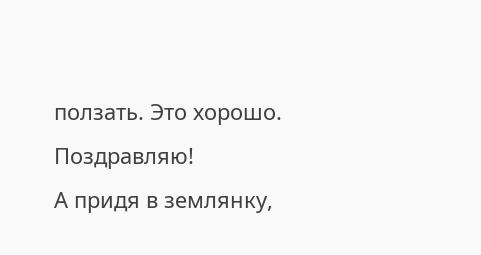ползать. Это хорошо. Поздравляю!
А придя в землянку,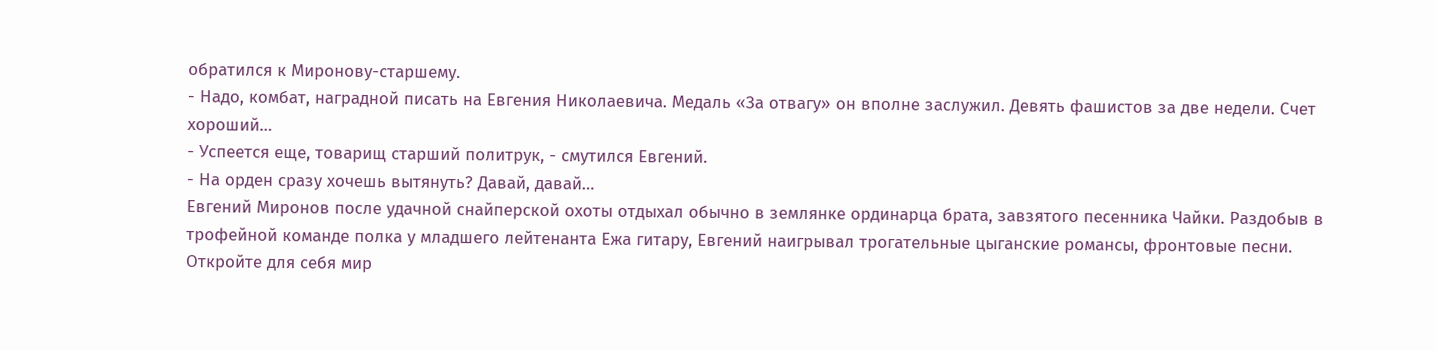обратился к Миронову-старшему.
- Надо, комбат, наградной писать на Евгения Николаевича. Медаль «За отвагу» он вполне заслужил. Девять фашистов за две недели. Счет хороший…
- Успеется еще, товарищ старший политрук, - смутился Евгений.
- На орден сразу хочешь вытянуть? Давай, давай…
Евгений Миронов после удачной снайперской охоты отдыхал обычно в землянке ординарца брата, завзятого песенника Чайки. Раздобыв в трофейной команде полка у младшего лейтенанта Ежа гитару, Евгений наигрывал трогательные цыганские романсы, фронтовые песни.
Откройте для себя мир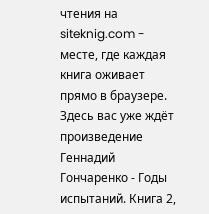чтения на siteknig.com - месте, где каждая книга оживает прямо в браузере. Здесь вас уже ждёт произведение Геннадий Гончаренко - Годы испытаний. Книга 2,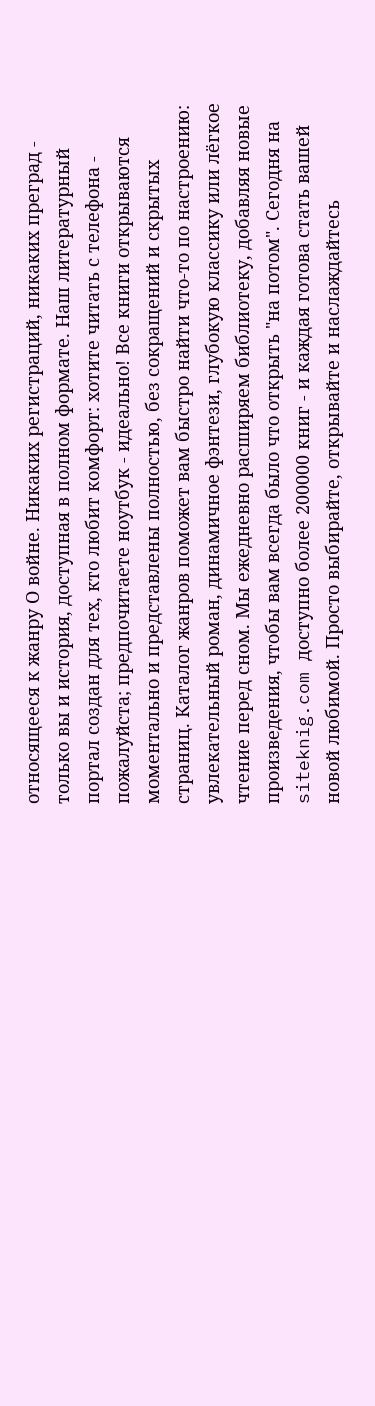относящееся к жанру О войне. Никаких регистраций, никаких преград - только вы и история, доступная в полном формате. Наш литературный портал создан для тех, кто любит комфорт: хотите читать с телефона - пожалуйста; предпочитаете ноутбук - идеально! Все книги открываются моментально и представлены полностью, без сокращений и скрытых страниц. Каталог жанров поможет вам быстро найти что-то по настроению: увлекательный роман, динамичное фэнтези, глубокую классику или лёгкое чтение перед сном. Мы ежедневно расширяем библиотеку, добавляя новые произведения, чтобы вам всегда было что открыть "на потом". Сегодня на siteknig.com доступно более 200000 книг - и каждая готова стать вашей новой любимой. Просто выбирайте, открывайте и наслаждайтесь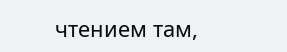чтением там,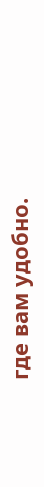где вам удобно.